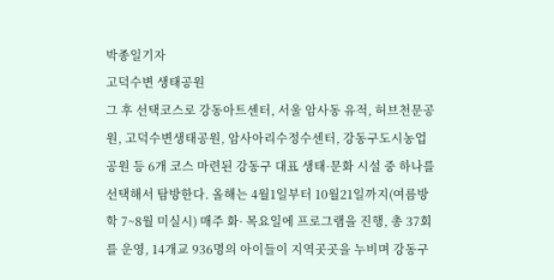박종일기자
고덕수변 생태공원
그 후 선택코스로 강동아트센터, 서울 암사동 유적, 허브천문공원, 고덕수변생태공원, 암사아리수정수센터, 강동구도시농업공원 등 6개 코스 마련된 강동구 대표 생태·문화 시설 중 하나를 선택해서 탐방한다. 올해는 4월1일부터 10월21일까지(여름방학 7~8월 미실시) 매주 화· 목요일에 프로그램을 진행, 총 37회를 운영, 14개교 936명의 아이들이 지역곳곳을 누비며 강동구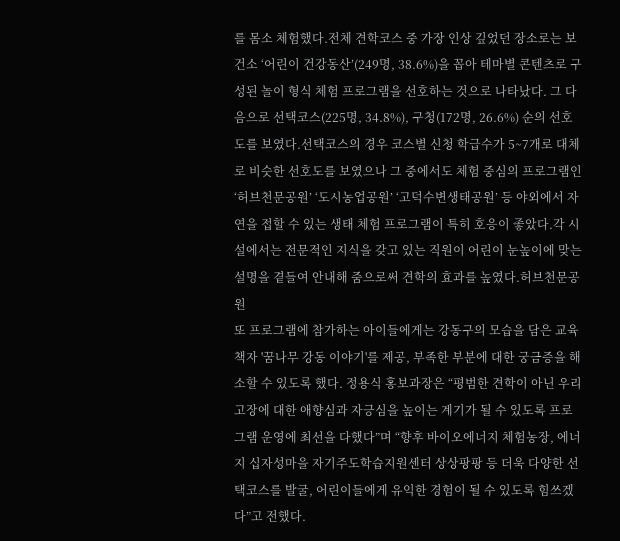를 몸소 체험했다.전체 견학코스 중 가장 인상 깊었던 장소로는 보건소 ‘어린이 건강동산’(249명, 38.6%)을 꼽아 테마별 콘텐츠로 구성된 놀이 형식 체험 프로그램을 선호하는 것으로 나타났다. 그 다음으로 선택코스(225명, 34.8%), 구청(172명, 26.6%) 순의 선호도를 보였다.선택코스의 경우 코스별 신청 학급수가 5~7개로 대체로 비슷한 선호도를 보였으나 그 중에서도 체험 중심의 프로그램인 ‘허브천문공원’ ‘도시농업공원’ ‘고덕수변생태공원’ 등 야외에서 자연을 접할 수 있는 생태 체험 프로그램이 특히 호응이 좋았다.각 시설에서는 전문적인 지식을 갖고 있는 직원이 어린이 눈높이에 맞는 설명을 곁들여 안내해 줌으로써 견학의 효과를 높였다.허브천문공원
또 프로그램에 참가하는 아이들에게는 강동구의 모습을 담은 교육 책자 '꿈나무 강동 이야기'를 제공, 부족한 부분에 대한 궁금증을 해소할 수 있도록 했다. 정용식 홍보과장은 “평범한 견학이 아닌 우리 고장에 대한 애향심과 자긍심을 높이는 계기가 될 수 있도록 프로그램 운영에 최선을 다했다”며 “향후 바이오에너지 체험농장, 에너지 십자성마을 자기주도학습지원센터 상상팡팡 등 더욱 다양한 선택코스를 발굴, 어린이들에게 유익한 경험이 될 수 있도록 힘쓰겠다”고 전했다.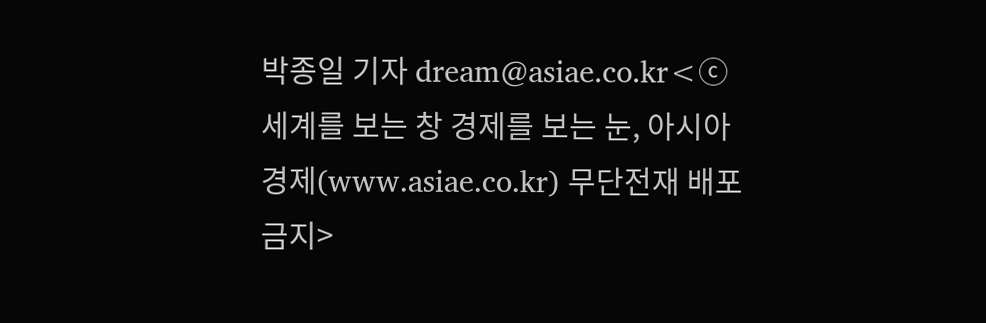박종일 기자 dream@asiae.co.kr<ⓒ세계를 보는 창 경제를 보는 눈, 아시아경제(www.asiae.co.kr) 무단전재 배포금지>